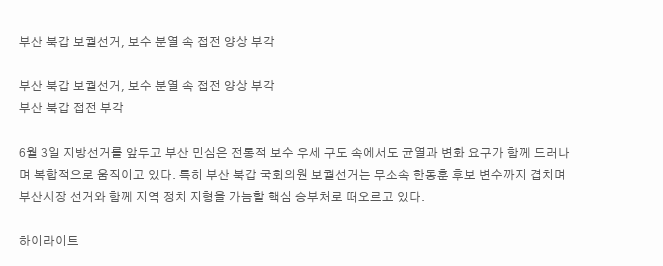부산 북갑 보궐선거, 보수 분열 속 접전 양상 부각

부산 북갑 보궐선거, 보수 분열 속 접전 양상 부각
부산 북갑 접전 부각

6월 3일 지방선거를 앞두고 부산 민심은 전통적 보수 우세 구도 속에서도 균열과 변화 요구가 함께 드러나며 복합적으로 움직이고 있다. 특히 부산 북갑 국회의원 보궐선거는 무소속 한동훈 후보 변수까지 겹치며 부산시장 선거와 함께 지역 정치 지형을 가늠할 핵심 승부처로 떠오르고 있다.

하이라이트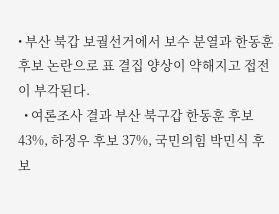• 부산 북갑 보궐선거에서 보수 분열과 한동훈 후보 논란으로 표 결집 양상이 약해지고 접전이 부각된다.
  • 여론조사 결과 부산 북구갑 한동훈 후보 43%, 하정우 후보 37%, 국민의힘 박민식 후보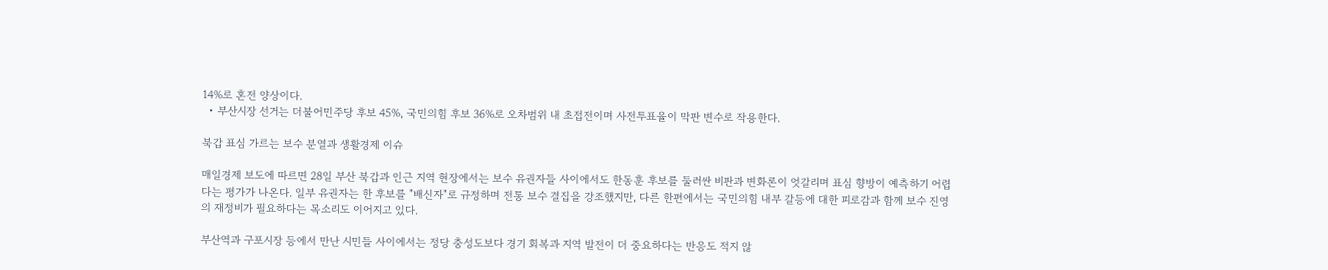14%로 혼전 양상이다.
  • 부산시장 선거는 더불어민주당 후보 45%, 국민의힘 후보 36%로 오차범위 내 초접전이며 사전투표율이 막판 변수로 작용한다.

북갑 표심 가르는 보수 분열과 생활경제 이슈

매일경제 보도에 따르면 28일 부산 북갑과 인근 지역 현장에서는 보수 유권자들 사이에서도 한동훈 후보를 둘러싼 비판과 변화론이 엇갈리며 표심 향방이 예측하기 어렵다는 평가가 나온다. 일부 유권자는 한 후보를 "배신자"로 규정하며 전통 보수 결집을 강조했지만, 다른 한편에서는 국민의힘 내부 갈등에 대한 피로감과 함께 보수 진영의 재정비가 필요하다는 목소리도 이어지고 있다.

부산역과 구포시장 등에서 만난 시민들 사이에서는 정당 충성도보다 경기 회복과 지역 발전이 더 중요하다는 반응도 적지 않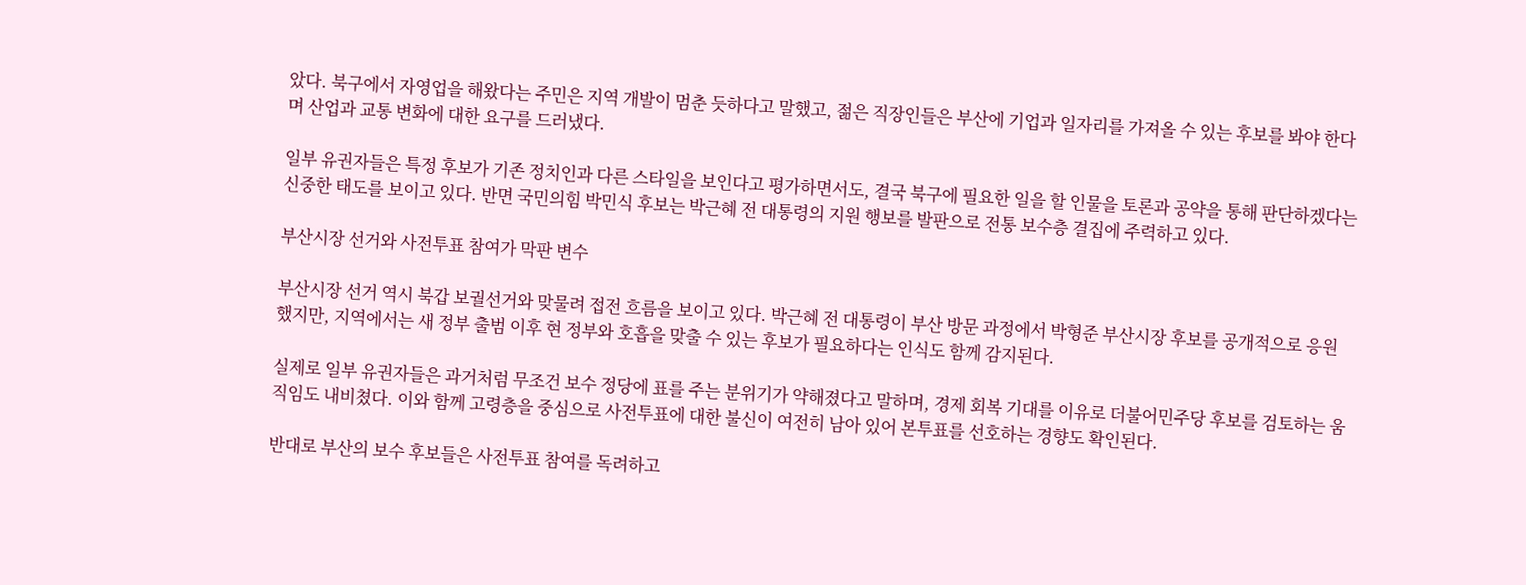았다. 북구에서 자영업을 해왔다는 주민은 지역 개발이 멈춘 듯하다고 말했고, 젊은 직장인들은 부산에 기업과 일자리를 가져올 수 있는 후보를 봐야 한다며 산업과 교통 변화에 대한 요구를 드러냈다.

일부 유권자들은 특정 후보가 기존 정치인과 다른 스타일을 보인다고 평가하면서도, 결국 북구에 필요한 일을 할 인물을 토론과 공약을 통해 판단하겠다는 신중한 태도를 보이고 있다. 반면 국민의힘 박민식 후보는 박근혜 전 대통령의 지원 행보를 발판으로 전통 보수층 결집에 주력하고 있다.

부산시장 선거와 사전투표 참여가 막판 변수

부산시장 선거 역시 북갑 보궐선거와 맞물려 접전 흐름을 보이고 있다. 박근혜 전 대통령이 부산 방문 과정에서 박형준 부산시장 후보를 공개적으로 응원했지만, 지역에서는 새 정부 출범 이후 현 정부와 호흡을 맞출 수 있는 후보가 필요하다는 인식도 함께 감지된다.

실제로 일부 유권자들은 과거처럼 무조건 보수 정당에 표를 주는 분위기가 약해졌다고 말하며, 경제 회복 기대를 이유로 더불어민주당 후보를 검토하는 움직임도 내비쳤다. 이와 함께 고령층을 중심으로 사전투표에 대한 불신이 여전히 남아 있어 본투표를 선호하는 경향도 확인된다.

반대로 부산의 보수 후보들은 사전투표 참여를 독려하고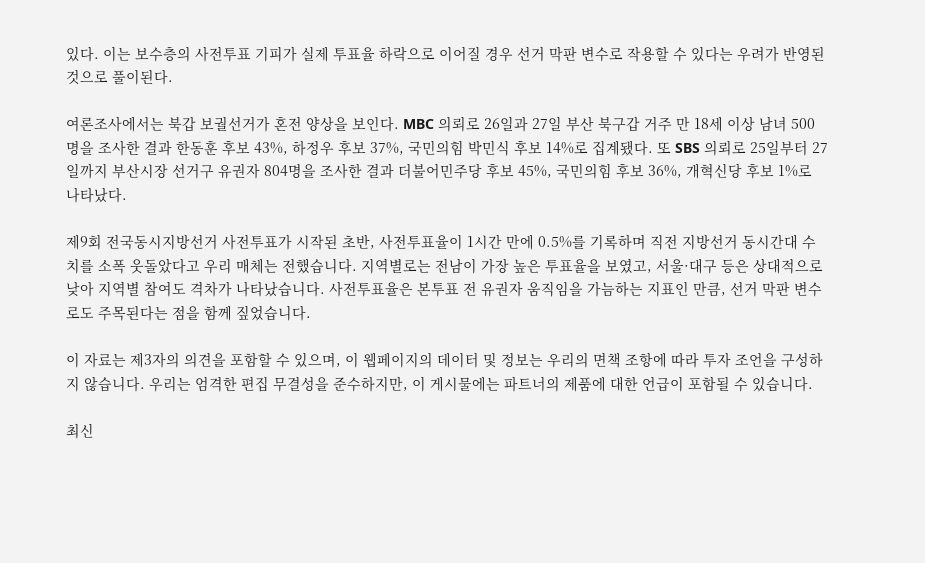있다. 이는 보수층의 사전투표 기피가 실제 투표율 하락으로 이어질 경우 선거 막판 변수로 작용할 수 있다는 우려가 반영된 것으로 풀이된다.

여론조사에서는 북갑 보궐선거가 혼전 양상을 보인다. MBC 의뢰로 26일과 27일 부산 북구갑 거주 만 18세 이상 남녀 500명을 조사한 결과 한동훈 후보 43%, 하정우 후보 37%, 국민의힘 박민식 후보 14%로 집계됐다. 또 SBS 의뢰로 25일부터 27일까지 부산시장 선거구 유권자 804명을 조사한 결과 더불어민주당 후보 45%, 국민의힘 후보 36%, 개혁신당 후보 1%로 나타났다.

제9회 전국동시지방선거 사전투표가 시작된 초반, 사전투표율이 1시간 만에 0.5%를 기록하며 직전 지방선거 동시간대 수치를 소폭 웃돌았다고 우리 매체는 전했습니다. 지역별로는 전남이 가장 높은 투표율을 보였고, 서울·대구 등은 상대적으로 낮아 지역별 참여도 격차가 나타났습니다. 사전투표율은 본투표 전 유권자 움직임을 가늠하는 지표인 만큼, 선거 막판 변수로도 주목된다는 점을 함께 짚었습니다.

이 자료는 제3자의 의견을 포함할 수 있으며, 이 웹페이지의 데이터 및 정보는 우리의 면책 조항에 따라 투자 조언을 구성하지 않습니다. 우리는 엄격한 편집 무결성을 준수하지만, 이 게시물에는 파트너의 제품에 대한 언급이 포함될 수 있습니다.

최신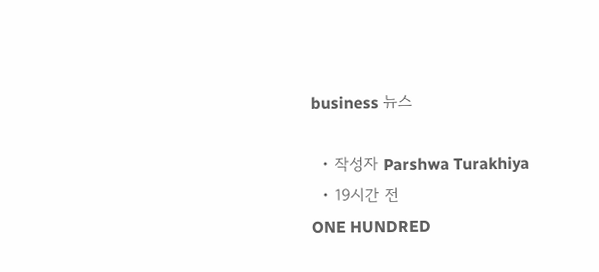business 뉴스

  • 작성자 Parshwa Turakhiya
  • 19시간 전
ONE HUNDRED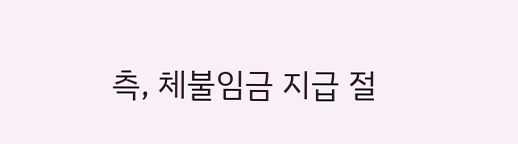측, 체불임금 지급 절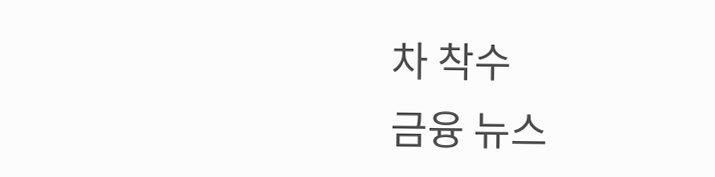차 착수
금융 뉴스